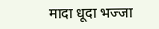मादा धूदा भज्जा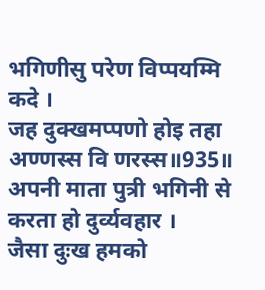भगिणीसु परेण विप्पयम्मि कदे ।
जह दुक्खमप्पणो होइ तहा अण्णस्स वि णरस्स॥935॥
अपनी माता पुत्री भगिनी से करता हो दुर्व्यवहार ।
जैसा दुःख हमको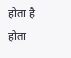होता है होता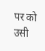पर को उसी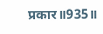प्रकार॥935॥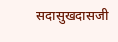सदासुखदासजी